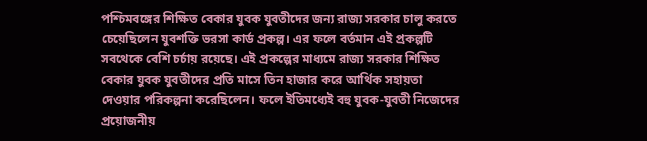পশ্চিমবঙ্গের শিক্ষিত বেকার যুবক যুবতীদের জন্য রাজ্য সরকার চালু করতে চেয়েছিলেন যুবশক্তি ভরসা কার্ড প্রকল্প। এর ফলে বর্তমান এই প্রকল্পটি সবথেকে বেশি চর্চায় রয়েছে। এই প্রকল্পের মাধ্যমে রাজ্য সরকার শিক্ষিত বেকার যুবক যুবতীদের প্রতি মাসে তিন হাজার করে আর্থিক সহায়তা দেওয়ার পরিকল্পনা করেছিলেন। ফলে ইতিমধ্যেই বহু যুবক-যুবতী নিজেদের প্রয়োজনীয়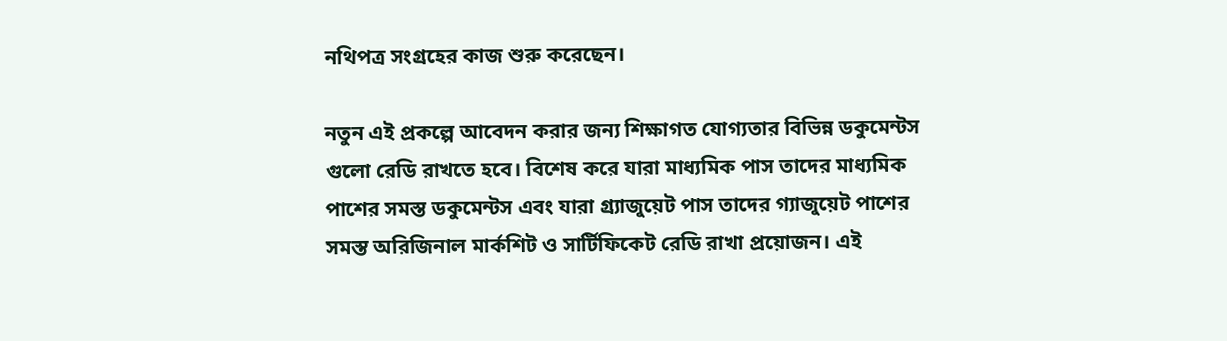নথিপত্র সংগ্রহের কাজ শুরু করেছেন।

নতুন এই প্রকল্পে আবেদন করার জন্য শিক্ষাগত যোগ্যতার বিভিন্ন ডকুমেন্টস গুলো রেডি রাখতে হবে। বিশেষ করে যারা মাধ্যমিক পাস তাদের মাধ্যমিক পাশের সমস্ত ডকুমেন্টস এবং যারা গ্র্যাজুয়েট পাস তাদের গ্যাজুয়েট পাশের সমস্ত অরিজিনাল মার্কশিট ও সার্টিফিকেট রেডি রাখা প্রয়োজন। এই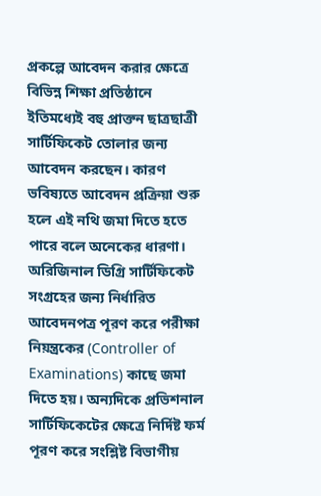প্রকল্পে আবেদন করার ক্ষেত্রে বিভিন্ন শিক্ষা প্রতিষ্ঠানে ইতিমধ্যেই বহু প্রাক্তন ছাত্রছাত্রী সার্টিফিকেট তোলার জন্য আবেদন করছেন। কারণ ভবিষ্যতে আবেদন প্রক্রিয়া শুরু হলে এই নথি জমা দিতে হতে পারে বলে অনেকের ধারণা।
অরিজিনাল ডিগ্রি সার্টিফিকেট সংগ্রহের জন্য নির্ধারিত আবেদনপত্র পূরণ করে পরীক্ষা নিয়ন্ত্রকের (Controller of Examinations) কাছে জমা দিতে হয়। অন্যদিকে প্রভিশনাল সার্টিফিকেটের ক্ষেত্রে নির্দিষ্ট ফর্ম পূরণ করে সংশ্লিষ্ট বিভাগীয়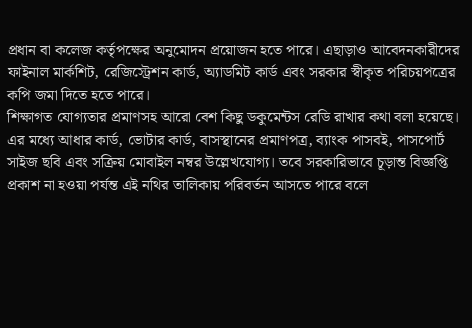প্রধান বা কলেজ কর্তৃপক্ষের অনুমোদন প্রয়োজন হতে পারে। এছাড়াও আবেদনকারীদের ফাইনাল মার্কশিট, রেজিস্ট্রেশন কার্ড, অ্যাডমিট কার্ড এবং সরকার স্বীকৃত পরিচয়পত্রের কপি জমা দিতে হতে পারে।
শিক্ষাগত যোগ্যতার প্রমাণসহ আরো বেশ কিছু ডকুমেন্টস রেডি রাখার কথা বলা হয়েছে। এর মধ্যে আধার কার্ড, ভোটার কার্ড, বাসস্থানের প্রমাণপত্র, ব্যাংক পাসবই, পাসপোর্ট সাইজ ছবি এবং সক্রিয় মোবাইল নম্বর উল্লেখযোগ্য। তবে সরকারিভাবে চূড়ান্ত বিজ্ঞপ্তি প্রকাশ না হওয়া পর্যন্ত এই নথির তালিকায় পরিবর্তন আসতে পারে বলে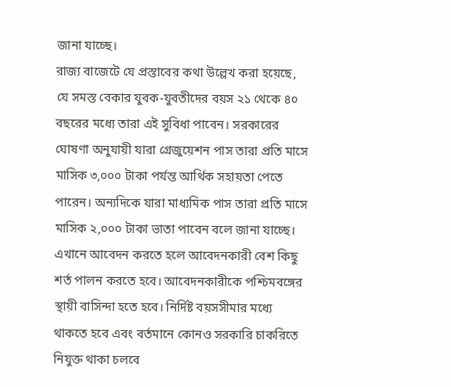জানা যাচ্ছে।
রাজ্য বাজেটে যে প্রস্তাবের কথা উল্লেখ করা হয়েছে, যে সমস্ত বেকার যুবক-যুবতীদের বয়স ২১ থেকে ৪০ বছরের মধ্যে তারা এই সুবিধা পাবেন। সরকারের ঘোষণা অনুযায়ী যারা গ্রেজুয়েশন পাস তারা প্রতি মাসে মাসিক ৩,০০০ টাকা পর্যন্ত আর্থিক সহায়তা পেতে পারেন। অন্যদিকে যারা মাধ্যমিক পাস তারা প্রতি মাসে মাসিক ২,০০০ টাকা ভাতা পাবেন বলে জানা যাচ্ছে।
এখানে আবেদন করতে হলে আবেদনকারী বেশ কিছু শর্ত পালন করতে হবে। আবেদনকারীকে পশ্চিমবঙ্গের স্থায়ী বাসিন্দা হতে হবে। নির্দিষ্ট বয়সসীমার মধ্যে থাকতে হবে এবং বর্তমানে কোনও সরকারি চাকরিতে নিযুক্ত থাকা চলবে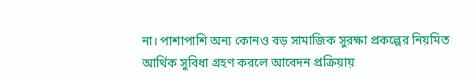না। পাশাপাশি অন্য কোনও বড় সামাজিক সুরক্ষা প্রকল্পের নিয়মিত আর্থিক সুবিধা গ্রহণ করলে আবেদন প্রক্রিয়ায়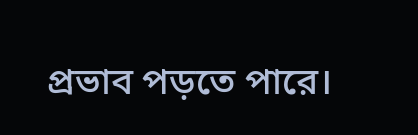প্রভাব পড়তে পারে।